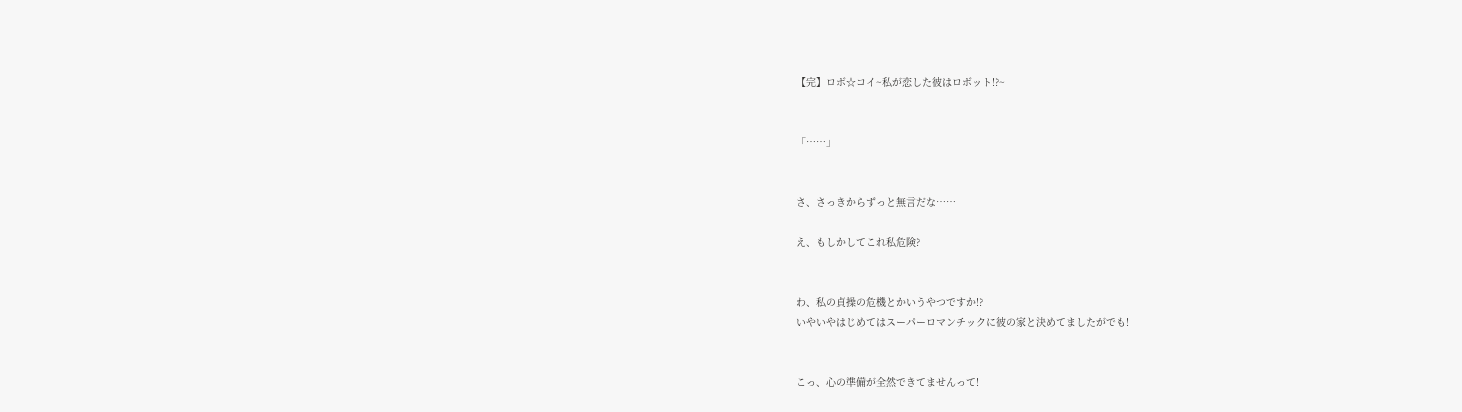【完】ロボ☆コイ~私が恋した彼はロボット!?~


「……」


さ、さっきからずっと無言だな……

え、もしかしてこれ私危険?


わ、私の貞操の危機とかいうやつですか!?
いやいやはじめてはスーパーロマンチックに彼の家と決めてましたがでも!


こっ、心の準備が全然できてませんって!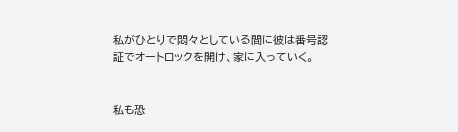私がひとりで悶々としている間に彼は番号認証でオートロックを開け、家に入っていく。


私も恐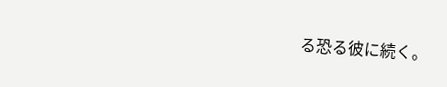る恐る彼に続く。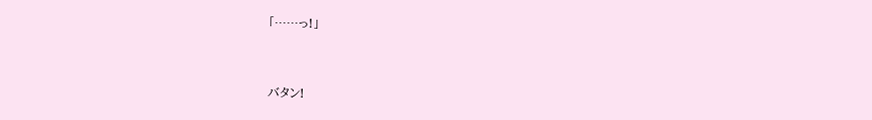「……っ!」


バタン!